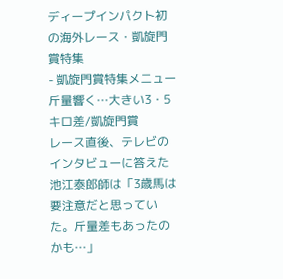ディープインパクト初の海外レース・凱旋門賞特集
- 凱旋門賞特集メニュー
斤量響く…大きい3・5キロ差/凱旋門賞
レース直後、テレビのインタビューに答えた池江泰郎師は「3歳馬は要注意だと思っていた。斤量差もあったのかも…」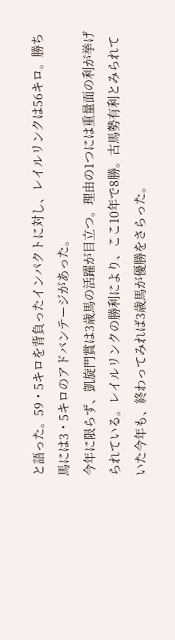と語った。59・5キロを背負ったインパクトに対し、レイルリンクは56キロ。勝ち馬には3・5キロのアドバンテージがあった。
今年に限らず、凱旋門賞は3歳馬の活躍が目立つ。理由の1つには重量面の利が挙げられている。レイルリンクの勝利により、ここ10年で8勝。古馬勢有利とみられていた今年も、終わってみれば3歳馬が優勝をさらった。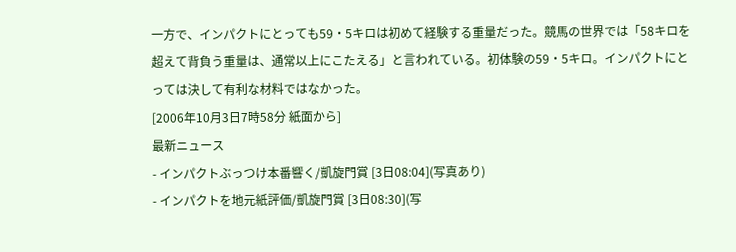一方で、インパクトにとっても59・5キロは初めて経験する重量だった。競馬の世界では「58キロを超えて背負う重量は、通常以上にこたえる」と言われている。初体験の59・5キロ。インパクトにとっては決して有利な材料ではなかった。
[2006年10月3日7時58分 紙面から]
最新ニュース
- インパクトぶっつけ本番響く/凱旋門賞 [3日08:04](写真あり)
- インパクトを地元紙評価/凱旋門賞 [3日08:30](写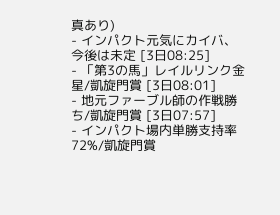真あり)
- インパクト元気にカイバ、今後は未定 [3日08:25]
- 「第3の馬」レイルリンク金星/凱旋門賞 [3日08:01]
- 地元ファーブル師の作戦勝ち/凱旋門賞 [3日07:57]
- インパクト場内単勝支持率72%/凱旋門賞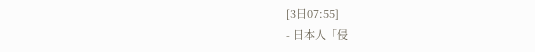[3日07:55]
- 日本人「侵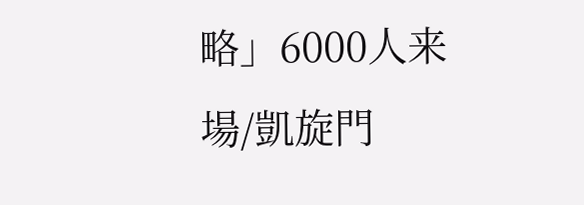略」6000人来場/凱旋門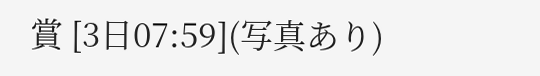賞 [3日07:59](写真あり)